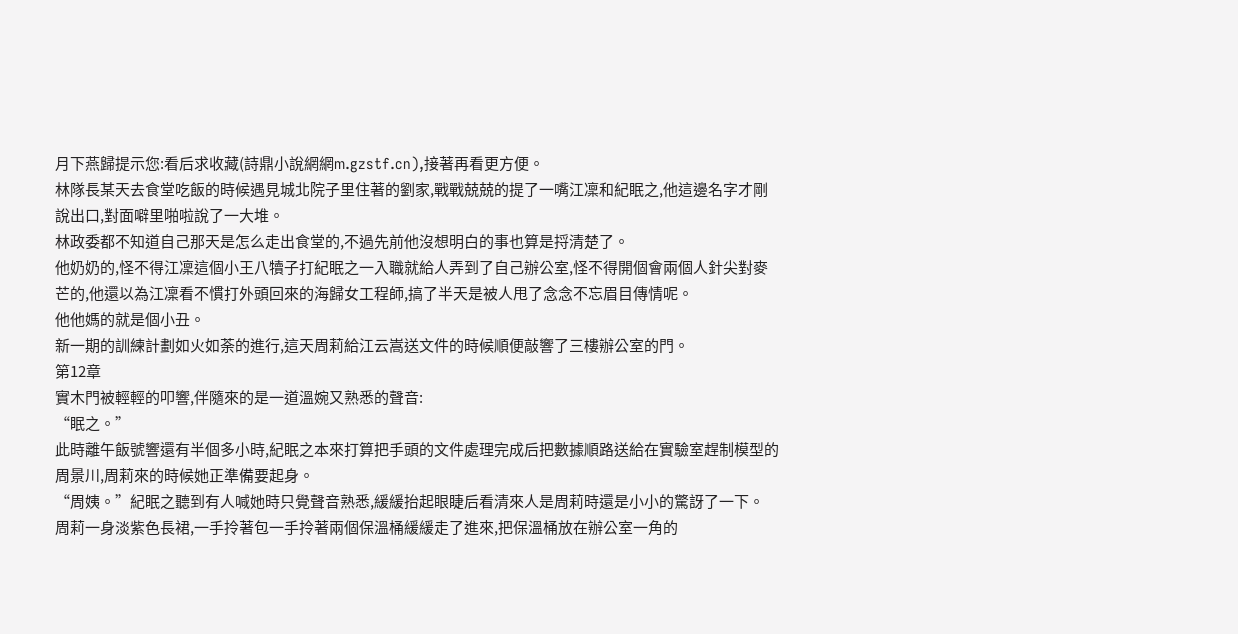月下燕歸提示您:看后求收藏(詩鼎小說網網m.gzstf.cn),接著再看更方便。
林隊長某天去食堂吃飯的時候遇見城北院子里住著的劉家,戰戰兢兢的提了一嘴江凜和紀眠之,他這邊名字才剛說出口,對面噼里啪啦說了一大堆。
林政委都不知道自己那天是怎么走出食堂的,不過先前他沒想明白的事也算是捋清楚了。
他奶奶的,怪不得江凜這個小王八犢子打紀眠之一入職就給人弄到了自己辦公室,怪不得開個會兩個人針尖對麥芒的,他還以為江凜看不慣打外頭回來的海歸女工程師,搞了半天是被人甩了念念不忘眉目傳情呢。
他他媽的就是個小丑。
新一期的訓練計劃如火如荼的進行,這天周莉給江云嵩送文件的時候順便敲響了三樓辦公室的門。
第12章
實木門被輕輕的叩響,伴隨來的是一道溫婉又熟悉的聲音:
“眠之。”
此時離午飯號響還有半個多小時,紀眠之本來打算把手頭的文件處理完成后把數據順路送給在實驗室趕制模型的周景川,周莉來的時候她正準備要起身。
“周姨。”紀眠之聽到有人喊她時只覺聲音熟悉,緩緩抬起眼睫后看清來人是周莉時還是小小的驚訝了一下。
周莉一身淡紫色長裙,一手拎著包一手拎著兩個保溫桶緩緩走了進來,把保溫桶放在辦公室一角的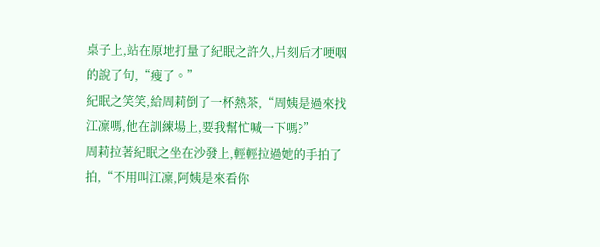桌子上,站在原地打量了紀眠之許久,片刻后才哽咽的說了句,“瘦了。”
紀眠之笑笑,給周莉倒了一杯熱茶,“周姨是過來找江凜嗎,他在訓練場上,要我幫忙喊一下嗎?”
周莉拉著紀眠之坐在沙發上,輕輕拉過她的手拍了拍,“不用叫江凜,阿姨是來看你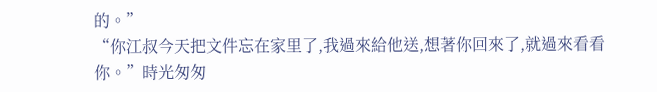的。”
“你江叔今天把文件忘在家里了,我過來給他送,想著你回來了,就過來看看你。”時光匆匆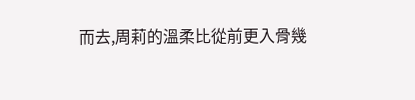而去,周莉的溫柔比從前更入骨幾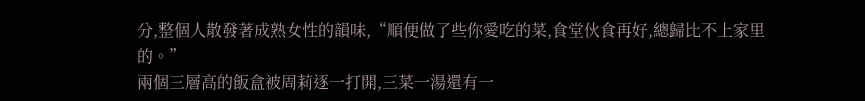分,整個人散發著成熟女性的韻味,“順便做了些你愛吃的菜,食堂伙食再好,總歸比不上家里的。”
兩個三層高的飯盒被周莉逐一打開,三菜一湯還有一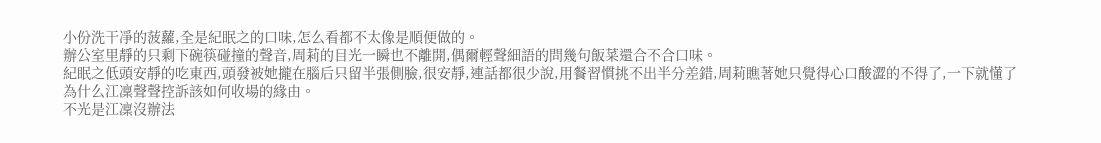小份洗干凈的菠蘿,全是紀眠之的口味,怎么看都不太像是順便做的。
辦公室里靜的只剩下碗筷碰撞的聲音,周莉的目光一瞬也不離開,偶爾輕聲細語的問幾句飯菜還合不合口味。
紀眠之低頭安靜的吃東西,頭發被她攏在腦后只留半張側臉,很安靜,連話都很少說,用餐習慣挑不出半分差錯,周莉瞧著她只覺得心口酸澀的不得了,一下就懂了為什么江凜聲聲控訴該如何收場的緣由。
不光是江凜沒辦法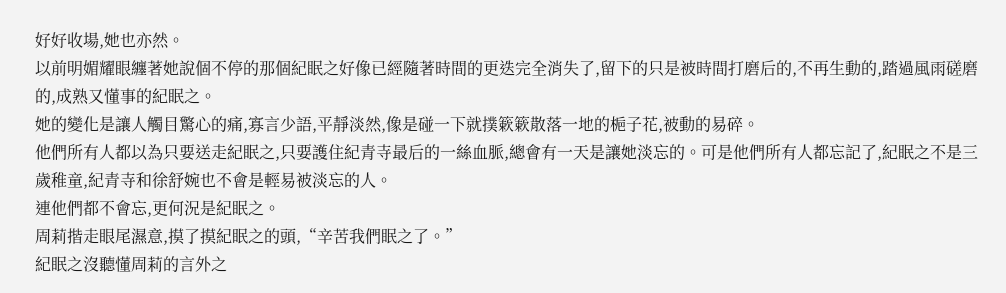好好收場,她也亦然。
以前明媚耀眼纏著她說個不停的那個紀眠之好像已經隨著時間的更迭完全消失了,留下的只是被時間打磨后的,不再生動的,踏過風雨磋磨的,成熟又懂事的紀眠之。
她的變化是讓人觸目驚心的痛,寡言少語,平靜淡然,像是碰一下就撲簌簌散落一地的梔子花,被動的易碎。
他們所有人都以為只要送走紀眠之,只要護住紀青寺最后的一絲血脈,總會有一天是讓她淡忘的。可是他們所有人都忘記了,紀眠之不是三歲稚童,紀青寺和徐舒婉也不會是輕易被淡忘的人。
連他們都不會忘,更何況是紀眠之。
周莉揩走眼尾濕意,摸了摸紀眠之的頭,“辛苦我們眠之了。”
紀眠之沒聽懂周莉的言外之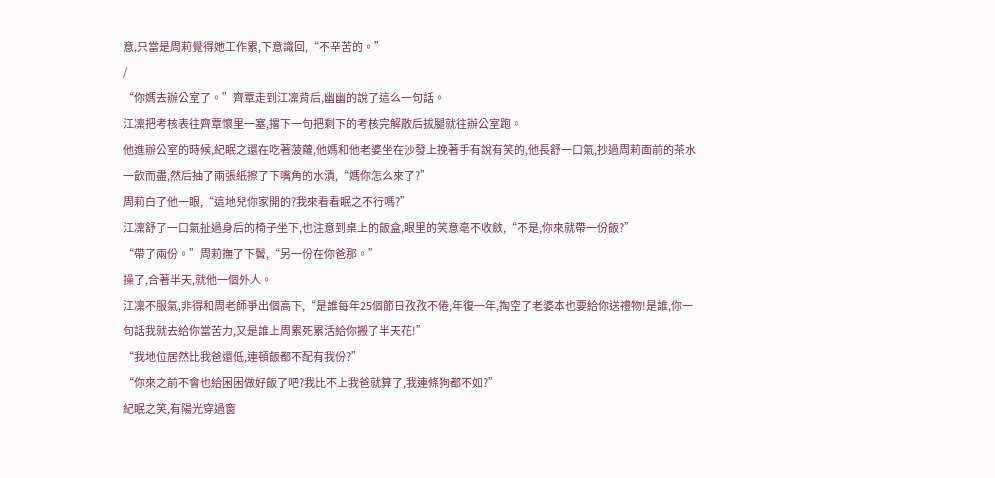意,只當是周莉覺得她工作累,下意識回,“不辛苦的。”
/
“你媽去辦公室了。”齊覃走到江凜背后,幽幽的說了這么一句話。
江凜把考核表往齊覃懷里一塞,撂下一句把剩下的考核完解散后拔腿就往辦公室跑。
他進辦公室的時候,紀眠之還在吃著菠蘿,他媽和他老婆坐在沙發上挽著手有說有笑的,他長舒一口氣,抄過周莉面前的茶水一飲而盡,然后抽了兩張紙擦了下嘴角的水漬,“媽你怎么來了?”
周莉白了他一眼,“這地兒你家開的?我來看看眠之不行嗎?”
江凜舒了一口氣扯過身后的椅子坐下,也注意到桌上的飯盒,眼里的笑意亳不收斂,“不是,你來就帶一份飯?”
“帶了兩份。”周莉撫了下鬢,“另一份在你爸那。”
操了,合著半天,就他一個外人。
江凜不服氣,非得和周老師爭出個高下,“是誰每年25個節日孜孜不倦,年復一年,掏空了老婆本也要給你送禮物!是誰,你一句話我就去給你當苦力,又是誰上周累死累活給你搬了半天花!”
“我地位居然比我爸還低,連頓飯都不配有我份?”
“你來之前不會也給困困做好飯了吧?我比不上我爸就算了,我連條狗都不如?”
紀眠之笑,有陽光穿過窗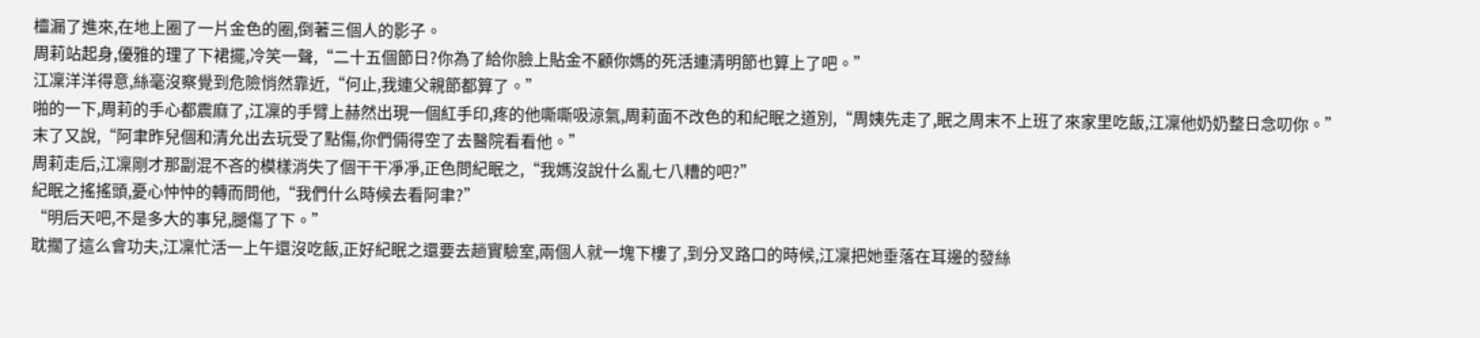欞漏了進來,在地上圈了一片金色的圈,倒著三個人的影子。
周莉站起身,優雅的理了下裙擺,冷笑一聲,“二十五個節日?你為了給你臉上貼金不顧你媽的死活連清明節也算上了吧。”
江凜洋洋得意,絲毫沒察覺到危險悄然靠近,“何止,我連父親節都算了。”
啪的一下,周莉的手心都震麻了,江凜的手臂上赫然出現一個紅手印,疼的他嘶嘶吸涼氣,周莉面不改色的和紀眠之道別,“周姨先走了,眠之周末不上班了來家里吃飯,江凜他奶奶整日念叨你。”
末了又說,“阿聿昨兒個和清允出去玩受了點傷,你們倆得空了去醫院看看他。”
周莉走后,江凜剛才那副混不吝的模樣消失了個干干凈凈,正色問紀眠之,“我媽沒說什么亂七八糟的吧?”
紀眠之搖搖頭,憂心忡忡的轉而問他,“我們什么時候去看阿聿?”
“明后天吧,不是多大的事兒,腿傷了下。”
耽擱了這么會功夫,江凜忙活一上午還沒吃飯,正好紀眠之還要去趟實驗室,兩個人就一塊下樓了,到分叉路口的時候,江凜把她垂落在耳邊的發絲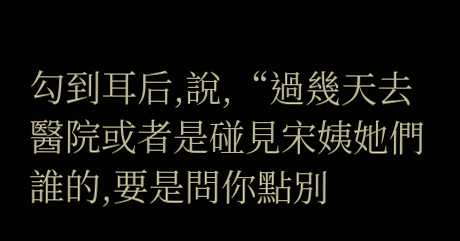勾到耳后,說,“過幾天去醫院或者是碰見宋姨她們誰的,要是問你點別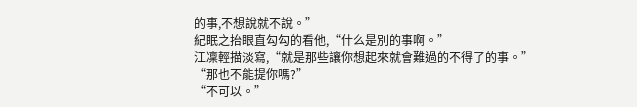的事,不想說就不說。”
紀眠之抬眼直勾勾的看他,“什么是別的事啊。”
江凜輕描淡寫,“就是那些讓你想起來就會難過的不得了的事。”
“那也不能提你嗎?”
“不可以。”